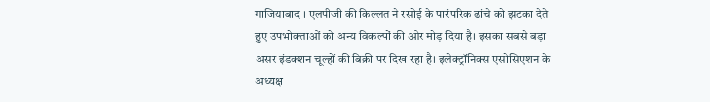गाजियाबाद । एलपीजी की किल्लत ने रसोई के पारंपरिक ढांचे को झटका देते हुए उपभोक्ताओं को अन्य विकल्पों की ओर मोड़ दिया है। इसका सबसे बड़ा असर इंडक्शन चूल्हों की बिक्री पर दिख रहा है। इलेक्ट्रॉनिक्स एसोसिएशन के अध्यक्ष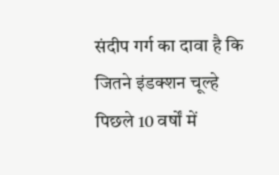संदीप गर्ग का दावा है कि जितने इंडक्शन चूल्हे पिछले 10 वर्षों में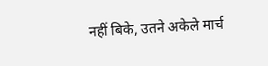नहीं बिके, उतने अकेले मार्च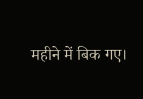महीने में बिक गए।